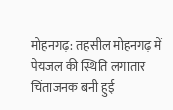मोहनगढ़: तहसील मोहनगढ़ में पेयजल की स्थिति लगातार चिंताजनक बनी हुई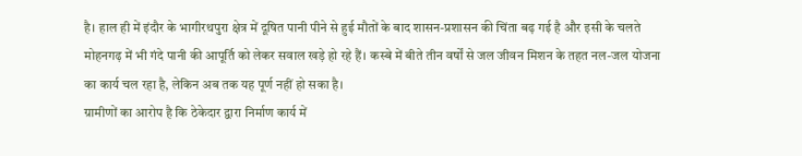है। हाल ही में इंदौर के भागीरथपुरा क्षेत्र में दूषित पानी पीने से हुई मौतों के बाद शासन-प्रशासन की चिंता बढ़ गई है और इसी के चलते मोहनगढ़ में भी गंदे पानी की आपूर्ति को लेकर सवाल खड़े हो रहे हैं। कस्बे में बीते तीन वर्षों से जल जीवन मिशन के तहत नल-जल योजना का कार्य चल रहा है, लेकिन अब तक यह पूर्ण नहीं हो सका है।
ग्रामीणों का आरोप है कि ठेकेदार द्वारा निर्माण कार्य में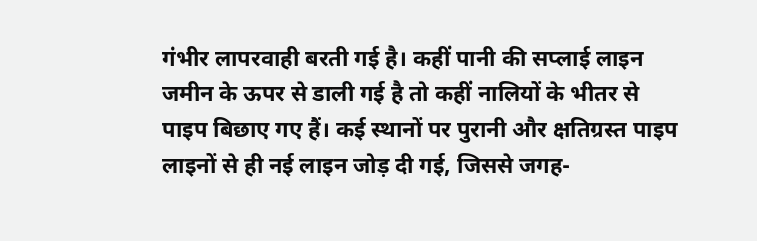गंभीर लापरवाही बरती गई है। कहीं पानी की सप्लाई लाइन जमीन के ऊपर से डाली गई है तो कहीं नालियों के भीतर से पाइप बिछाए गए हैं। कई स्थानों पर पुरानी और क्षतिग्रस्त पाइप लाइनों से ही नई लाइन जोड़ दी गई, जिससे जगह-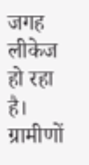जगह लीकेज हो रहा है। ग्रामीणों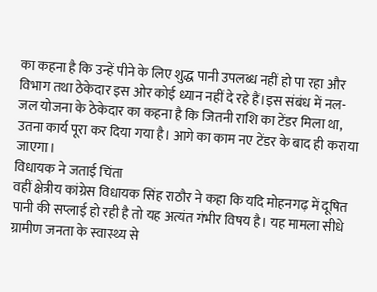का कहना है कि उन्हें पीने के लिए शुद्ध पानी उपलब्ध नहीं हो पा रहा और विभाग तथा ठेकेदार इस ओर कोई ध्यान नहीं दे रहे हैं।इस संबंध में नल-जल योजना के ठेकेदार का कहना है कि जितनी राशि का टेंडर मिला था, उतना कार्य पूरा कर दिया गया है। आगे का काम नए टेंडर के बाद ही कराया जाएगा।
विधायक ने जताई चिंता
वहीं क्षेत्रीय कांग्रेस विधायक सिंह राठौर ने कहा कि यदि मोहनगढ़ में दूषित पानी की सप्लाई हो रही है तो यह अत्यंत गंभीर विषय है। यह मामला सीधे ग्रामीण जनता के स्वास्थ्य से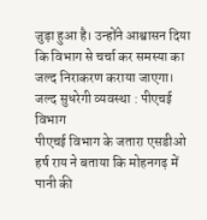जुड़ा हुआ है। उन्होंने आश्वासन दिया कि विभाग से चर्चा कर समस्या का जल्द निराकरण कराया जाएगा।
जल्द सुधरेगी व्यवस्था : पीएचई विभाग
पीएचई विभाग के जतारा एसडीओ हर्ष राय ने बताया कि मोहनगढ़ में पानी की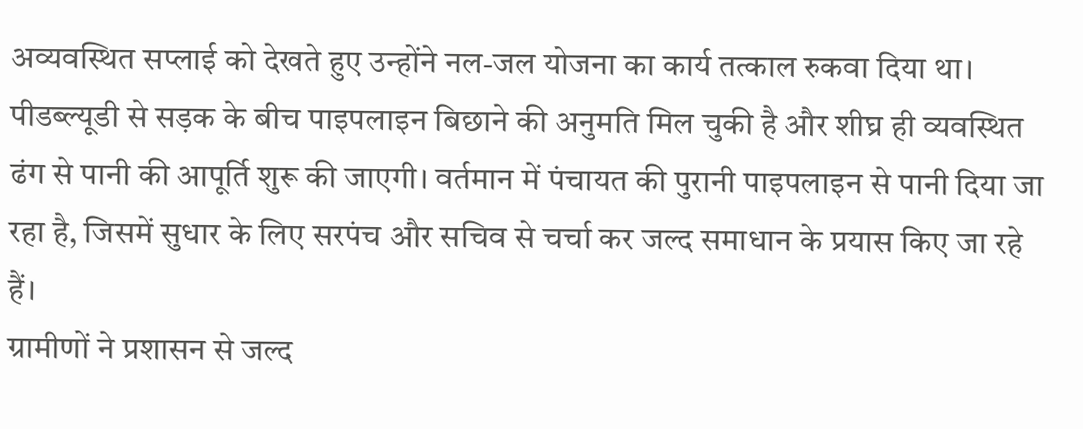अव्यवस्थित सप्लाई को देखते हुए उन्होंने नल-जल योजना का कार्य तत्काल रुकवा दिया था। पीडब्ल्यूडी से सड़क के बीच पाइपलाइन बिछाने की अनुमति मिल चुकी है और शीघ्र ही व्यवस्थित ढंग से पानी की आपूर्ति शुरू की जाएगी। वर्तमान में पंचायत की पुरानी पाइपलाइन से पानी दिया जा रहा है, जिसमें सुधार के लिए सरपंच और सचिव से चर्चा कर जल्द समाधान के प्रयास किए जा रहे हैं।
ग्रामीणों ने प्रशासन से जल्द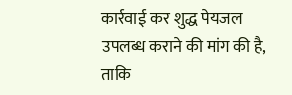कार्रवाई कर शुद्ध पेयजल उपलब्ध कराने की मांग की है, ताकि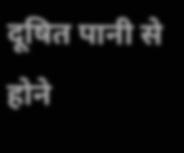दूषित पानी से होने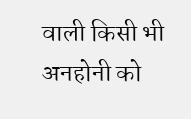वाली किसी भी अनहोनी को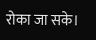रोका जा सके।